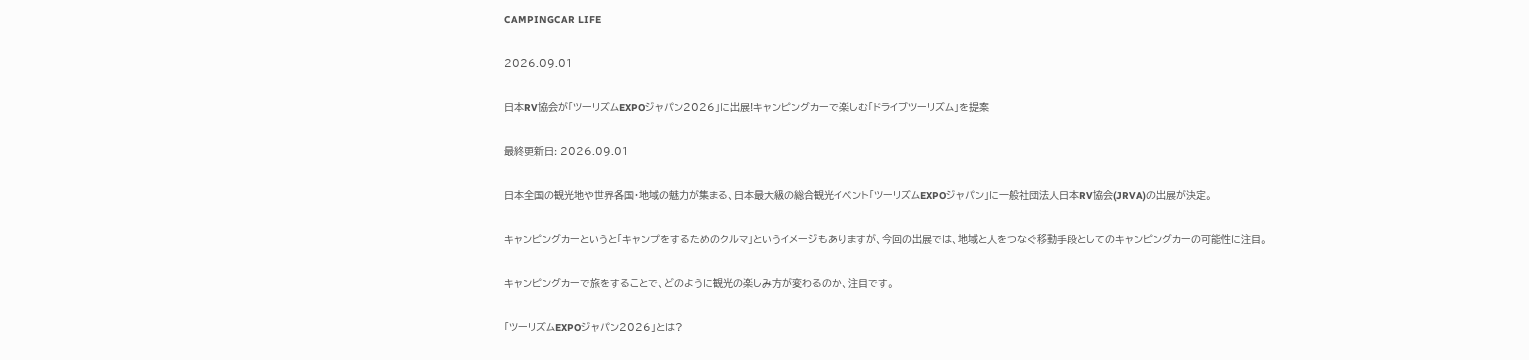CAMPINGCAR LIFE

2026.09.01

日本RV協会が「ツーリズムEXPOジャパン2026」に出展!キャンピングカーで楽しむ「ドライブツーリズム」を提案

最終更新日: 2026.09.01

日本全国の観光地や世界各国・地域の魅力が集まる、日本最大級の総合観光イベント「ツーリズムEXPOジャパン」に一般社団法人日本RV協会(JRVA)の出展が決定。

キャンピングカーというと「キャンプをするためのクルマ」というイメージもありますが、今回の出展では、地域と人をつなぐ移動手段としてのキャンピングカーの可能性に注目。

キャンピングカーで旅をすることで、どのように観光の楽しみ方が変わるのか、注目です。

「ツーリズムEXPOジャパン2026」とは?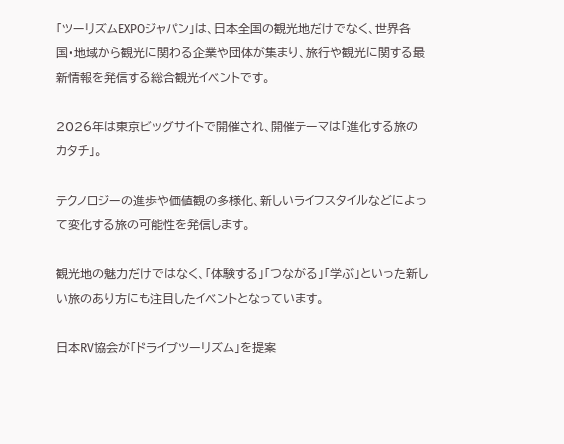「ツーリズムEXPOジャパン」は、日本全国の観光地だけでなく、世界各国・地域から観光に関わる企業や団体が集まり、旅行や観光に関する最新情報を発信する総合観光イベントです。

2026年は東京ビッグサイトで開催され、開催テーマは「進化する旅のカタチ」。

テクノロジーの進歩や価値観の多様化、新しいライフスタイルなどによって変化する旅の可能性を発信します。

観光地の魅力だけではなく、「体験する」「つながる」「学ぶ」といった新しい旅のあり方にも注目したイベントとなっています。

日本RV協会が「ドライブツーリズム」を提案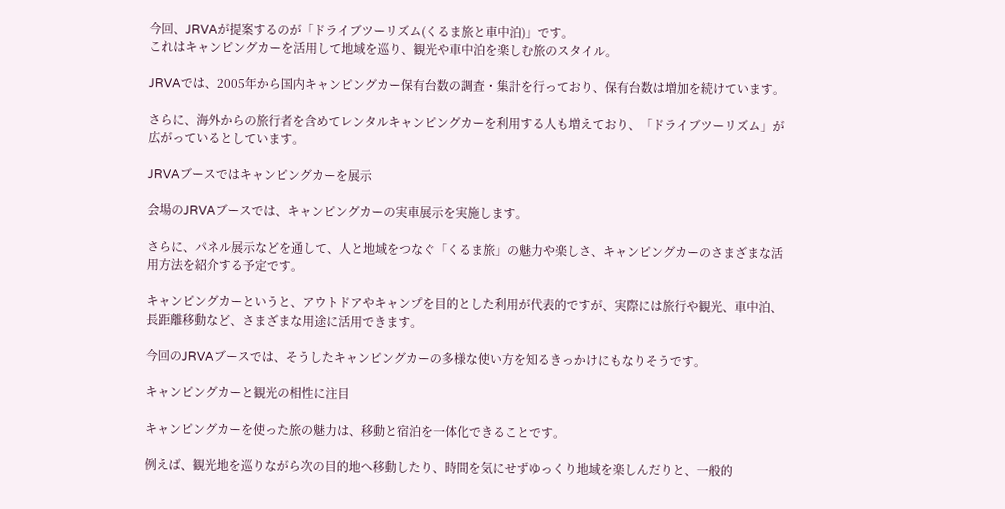今回、JRVAが提案するのが「ドライブツーリズム(くるま旅と車中泊)」です。
これはキャンピングカーを活用して地域を巡り、観光や車中泊を楽しむ旅のスタイル。

JRVAでは、2005年から国内キャンピングカー保有台数の調査・集計を行っており、保有台数は増加を続けています。

さらに、海外からの旅行者を含めてレンタルキャンピングカーを利用する人も増えており、「ドライブツーリズム」が広がっているとしています。

JRVAブースではキャンピングカーを展示

会場のJRVAブースでは、キャンピングカーの実車展示を実施します。

さらに、パネル展示などを通して、人と地域をつなぐ「くるま旅」の魅力や楽しさ、キャンピングカーのさまざまな活用方法を紹介する予定です。

キャンピングカーというと、アウトドアやキャンプを目的とした利用が代表的ですが、実際には旅行や観光、車中泊、長距離移動など、さまざまな用途に活用できます。

今回のJRVAブースでは、そうしたキャンピングカーの多様な使い方を知るきっかけにもなりそうです。

キャンピングカーと観光の相性に注目

キャンピングカーを使った旅の魅力は、移動と宿泊を一体化できることです。

例えば、観光地を巡りながら次の目的地へ移動したり、時間を気にせずゆっくり地域を楽しんだりと、一般的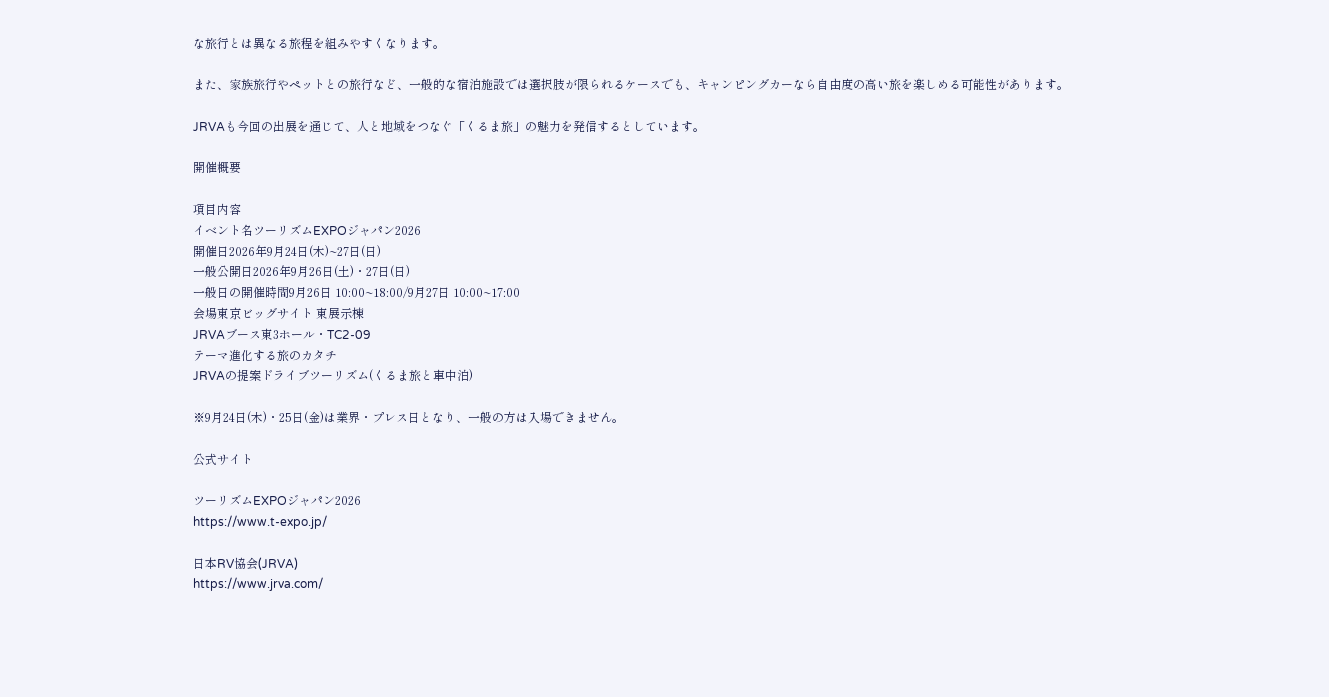な旅行とは異なる旅程を組みやすくなります。

また、家族旅行やペットとの旅行など、一般的な宿泊施設では選択肢が限られるケースでも、キャンピングカーなら自由度の高い旅を楽しめる可能性があります。

JRVAも今回の出展を通じて、人と地域をつなぐ「くるま旅」の魅力を発信するとしています。

開催概要

項目内容
イベント名ツーリズムEXPOジャパン2026
開催日2026年9月24日(木)~27日(日)
一般公開日2026年9月26日(土)・27日(日)
一般日の開催時間9月26日 10:00~18:00/9月27日 10:00~17:00
会場東京ビッグサイト 東展示棟
JRVAブース東3ホール・TC2-09
テーマ進化する旅のカタチ
JRVAの提案ドライブツーリズム(くるま旅と車中泊)

※9月24日(木)・25日(金)は業界・プレス日となり、一般の方は入場できません。

公式サイト

ツーリズムEXPOジャパン2026
https://www.t-expo.jp/

日本RV協会(JRVA)
https://www.jrva.com/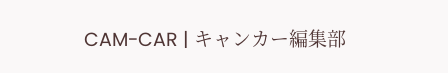CAM-CAR | キャンカー編集部